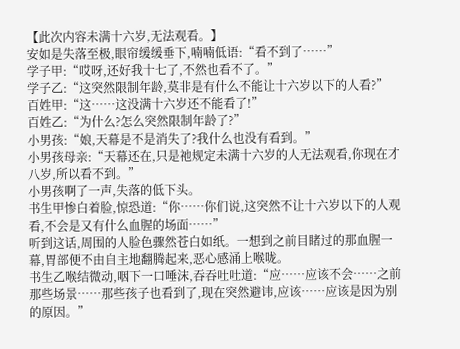【此次内容未满十六岁,无法观看。】
安如是失落至极,眼帘缓缓垂下,喃喃低语:“看不到了……”
学子甲:“哎呀,还好我十七了,不然也看不了。”
学子乙:“这突然限制年龄,莫非是有什么不能让十六岁以下的人看?”
百姓甲:“这……这没满十六岁还不能看了!”
百姓乙:“为什么?怎么突然限制年龄了?”
小男孩:“娘,天幕是不是消失了?我什么也没有看到。”
小男孩母亲:“天幕还在,只是祂规定未满十六岁的人无法观看,你现在才八岁,所以看不到。”
小男孩啊了一声,失落的低下头。
书生甲惨白着脸,惊恐道:“你……你们说,这突然不让十六岁以下的人观看,不会是又有什么血腥的场面……”
听到这话,周围的人脸色骤然苍白如纸。一想到之前目睹过的那血腥一幕,胃部便不由自主地翻腾起来,恶心感涌上喉咙。
书生乙喉结微动,咽下一口唾沫,吞吞吐吐道:“应……应该不会……之前那些场景……那些孩子也看到了,现在突然避讳,应该……应该是因为别的原因。”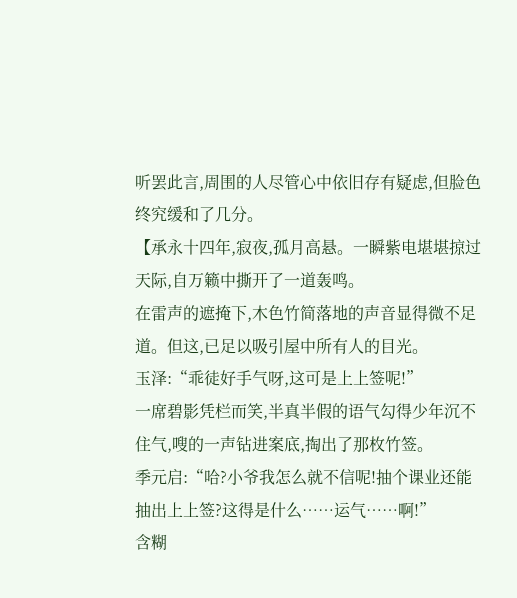听罢此言,周围的人尽管心中依旧存有疑虑,但脸色终究缓和了几分。
【承永十四年,寂夜,孤月高悬。一瞬紫电堪堪掠过天际,自万籁中撕开了一道轰鸣。
在雷声的遮掩下,木色竹简落地的声音显得微不足道。但这,已足以吸引屋中所有人的目光。
玉泽:“乖徒好手气呀,这可是上上签呢!”
一席碧影凭栏而笑,半真半假的语气勾得少年沉不住气,嗖的一声钻进案底,掏出了那枚竹签。
季元启:“哈?小爷我怎么就不信呢!抽个课业还能抽出上上签?这得是什么……运气……啊!”
含糊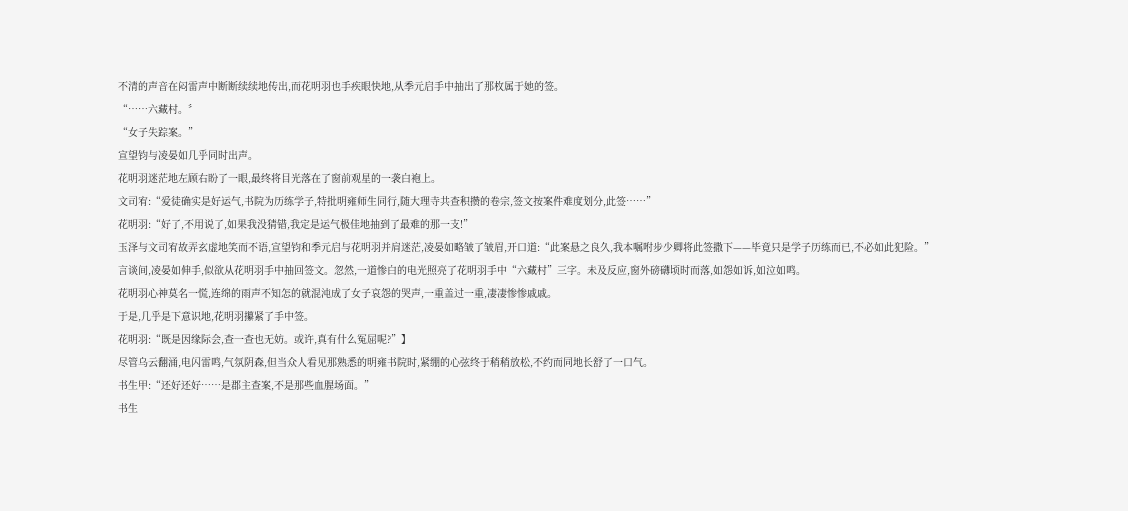不清的声音在闷雷声中断断续续地传出,而花明羽也手疾眼快地,从季元启手中抽出了那枚属于她的签。
“……六藏村。〞
“女子失踪案。”
宣望钧与凌晏如几乎同时出声。
花明羽迷茫地左顾右盼了一眼,最终将目光落在了窗前观星的一袭白袍上。
文司宥:“爱徒确实是好运气,书院为历练学子,特批明雍师生同行,随大理寺共查积攒的卷宗,签文按案件难度划分,此签……”
花明羽:“好了,不用说了,如果我没猜错,我定是运气极佳地抽到了最难的那一支!”
玉泽与文司宥故弄玄虚地笑而不语,宣望钧和季元启与花明羽并肩迷茫,凌晏如略皱了皱眉,开口道:“此案悬之良久,我本嘱咐步少卿将此签撒下——毕竟只是学子历练而已,不必如此犯险。”
言谈间,凌晏如伸手,似欲从花明羽手中抽回签文。忽然,一道惨白的电光照亮了花明羽手中“六藏村”三字。未及反应,窗外磅礴顷时而落,如怨如诉,如泣如鸣。
花明羽心神莫名一慌,连绵的雨声不知怎的就混沌成了女子哀怨的哭声,一重盖过一重,凄凄惨惨戚戚。
于是,几乎是下意识地,花明羽攥紧了手中签。
花明羽:“既是因缘际会,查一查也无妨。或许,真有什么冤屈呢?”】
尽管乌云翻涌,电闪雷鸣,气氛阴森,但当众人看见那熟悉的明雍书院时,紧绷的心弦终于稍稍放松,不约而同地长舒了一口气。
书生甲:“还好还好……是郡主查案,不是那些血腥场面。”
书生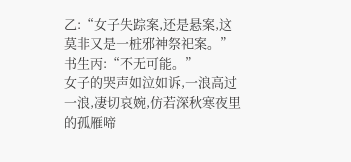乙:“女子失踪案,还是悬案,这莫非又是一桩邪神祭祀案。”
书生丙:“不无可能。”
女子的哭声如泣如诉,一浪高过一浪,凄切哀婉,仿若深秋寒夜里的孤雁啼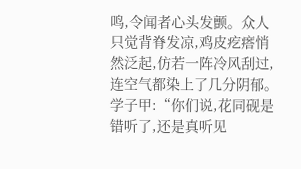鸣,令闻者心头发颤。众人只觉背脊发凉,鸡皮疙瘩悄然泛起,仿若一阵冷风刮过,连空气都染上了几分阴郁。
学子甲:“你们说,花同砚是错听了,还是真听见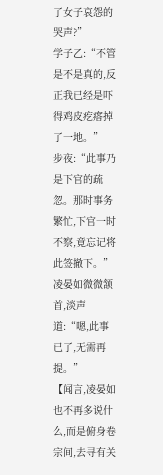了女子哀怨的哭声?”
学子乙:“不管是不是真的,反正我已经是吓得鸡皮疙瘩掉了一地。”
步夜:“此事乃是下官的疏忽。那时事务繁忙,下官一时不察,竟忘记将此签撤下。”
凌晏如微微颔首,淡声道:“嗯,此事已了,无需再提。”
【闻言,凌晏如也不再多说什么,而是俯身卷宗间,去寻有关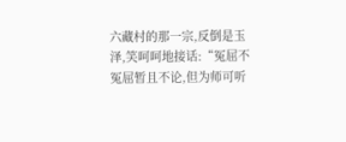六藏村的那一宗,反倒是玉泽,笑呵呵地接话:“冤屈不冤屈暂且不论,但为师可听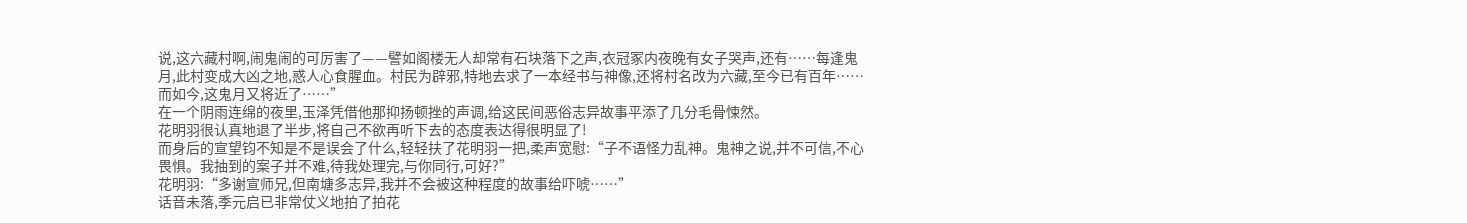说,这六藏村啊,闹鬼闹的可厉害了——譬如阁楼无人却常有石块落下之声,衣冠冢内夜晚有女子哭声,还有……每逢鬼月,此村变成大凶之地,惑人心食腥血。村民为辟邪,特地去求了一本经书与神像,还将村名改为六藏,至今已有百年……而如今,这鬼月又将近了……”
在一个阴雨连绵的夜里,玉泽凭借他那抑扬顿挫的声调,给这民间恶俗志异故事平添了几分毛骨悚然。
花明羽很认真地退了半步,将自己不欲再听下去的态度表达得很明显了!
而身后的宣望钧不知是不是误会了什么,轻轻扶了花明羽一把,柔声宽慰:“子不语怪力乱神。鬼神之说,并不可信,不心畏惧。我抽到的案子并不难,待我处理完,与你同行,可好?”
花明羽:“多谢宣师兄,但南塘多志异,我并不会被这种程度的故事给吓唬……”
话音未落,季元启已非常仗义地拍了拍花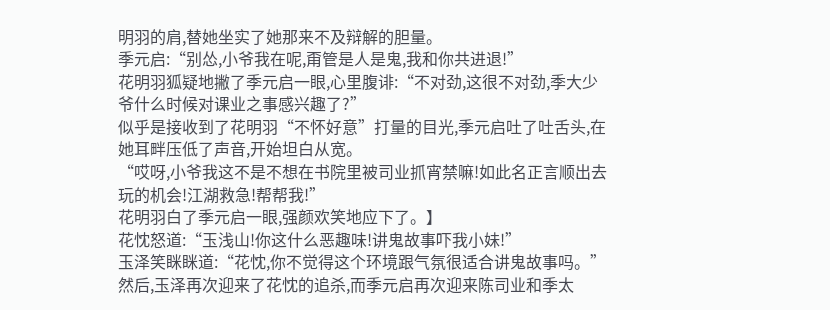明羽的肩,替她坐实了她那来不及辩解的胆量。
季元启:“别怂,小爷我在呢,甭管是人是鬼,我和你共进退!”
花明羽狐疑地撇了季元启一眼,心里腹诽:“不对劲,这很不对劲,季大少爷什么时候对课业之事感兴趣了?”
似乎是接收到了花明羽“不怀好意”打量的目光,季元启吐了吐舌头,在她耳畔压低了声音,开始坦白从宽。
“哎呀,小爷我这不是不想在书院里被司业抓宵禁嘛!如此名正言顺出去玩的机会!江湖救急!帮帮我!”
花明羽白了季元启一眼,强颜欢笑地应下了。】
花忱怒道:“玉浅山!你这什么恶趣味!讲鬼故事吓我小妹!”
玉泽笑眯眯道:“花忱,你不觉得这个环境跟气氛很适合讲鬼故事吗。”
然后,玉泽再次迎来了花忱的追杀,而季元启再次迎来陈司业和季太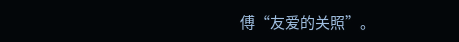傅“友爱的关照”。